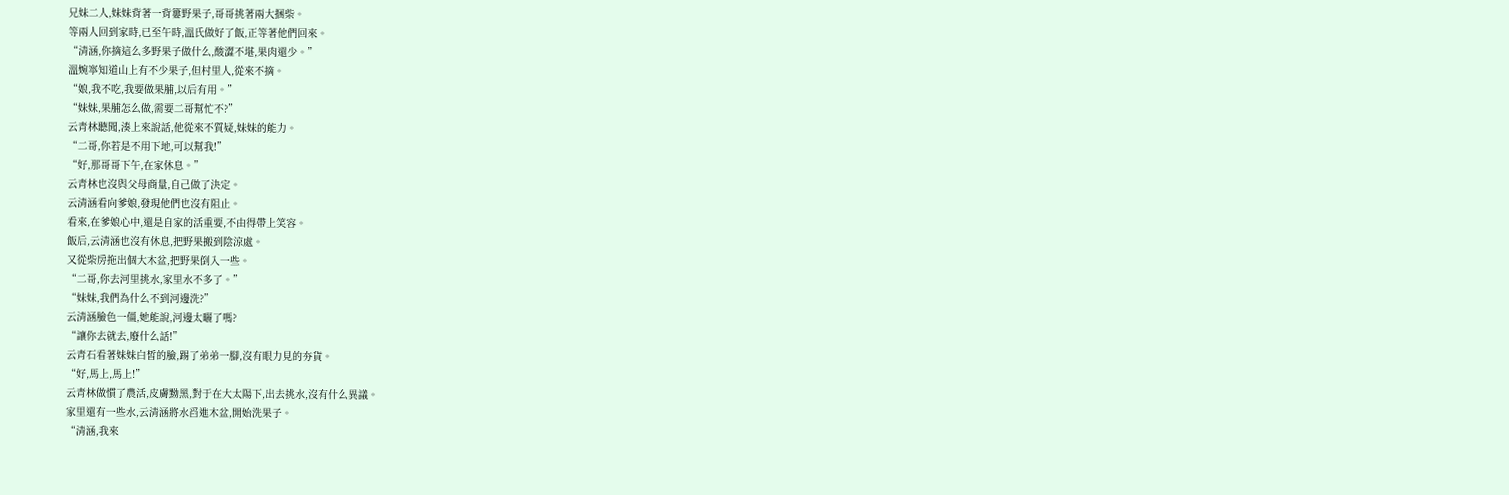兄妹二人,妹妹背著一背簍野果子,哥哥挑著兩大捆柴。
等兩人回到家時,已至午時,溫氏做好了飯,正等著他們回來。
“清涵,你摘這么多野果子做什么,酸澀不堪,果肉還少。”
溫婉寧知道山上有不少果子,但村里人,從來不摘。
“娘,我不吃,我要做果脯,以后有用。”
“妹妹,果脯怎么做,需要二哥幫忙不?”
云青林聽聞,湊上來說話,他從來不質疑,妹妹的能力。
“二哥,你若是不用下地,可以幫我!”
“好,那哥哥下午,在家休息。”
云青林也沒與父母商量,自己做了決定。
云清涵看向爹娘,發現他們也沒有阻止。
看來,在爹娘心中,還是自家的活重要,不由得帶上笑容。
飯后,云清涵也沒有休息,把野果搬到陰涼處。
又從柴房拖出個大木盆,把野果倒入一些。
“二哥,你去河里挑水,家里水不多了。”
“妹妹,我們為什么不到河邊洗?”
云清涵臉色一僵,她能說,河邊太曬了嗎?
“讓你去就去,廢什么話!”
云青石看著妹妹白皙的臉,踢了弟弟一腳,沒有眼力見的夯貨。
“好,馬上,馬上!”
云青林做慣了農活,皮膚黝黑,對于在大太陽下,出去挑水,沒有什么異議。
家里還有一些水,云清涵將水舀進木盆,開始洗果子。
“清涵,我來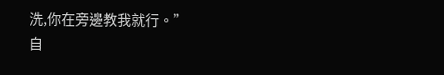洗,你在旁邊教我就行。”
自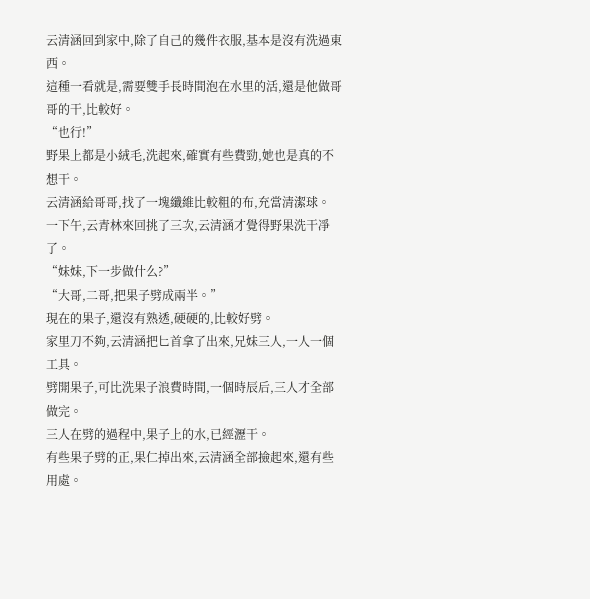云清涵回到家中,除了自己的幾件衣服,基本是沒有洗過東西。
這種一看就是,需要雙手長時間泡在水里的活,還是他做哥哥的干,比較好。
“也行!”
野果上都是小絨毛,洗起來,確實有些費勁,她也是真的不想干。
云清涵給哥哥,找了一塊纖維比較粗的布,充當清潔球。
一下午,云青林來回挑了三次,云清涵才覺得野果洗干凈了。
“妹妹,下一步做什么?”
“大哥,二哥,把果子劈成兩半。”
現在的果子,還沒有熟透,硬硬的,比較好劈。
家里刀不夠,云清涵把匕首拿了出來,兄妹三人,一人一個工具。
劈開果子,可比洗果子浪費時間,一個時辰后,三人才全部做完。
三人在劈的過程中,果子上的水,已經瀝干。
有些果子劈的正,果仁掉出來,云清涵全部撿起來,還有些用處。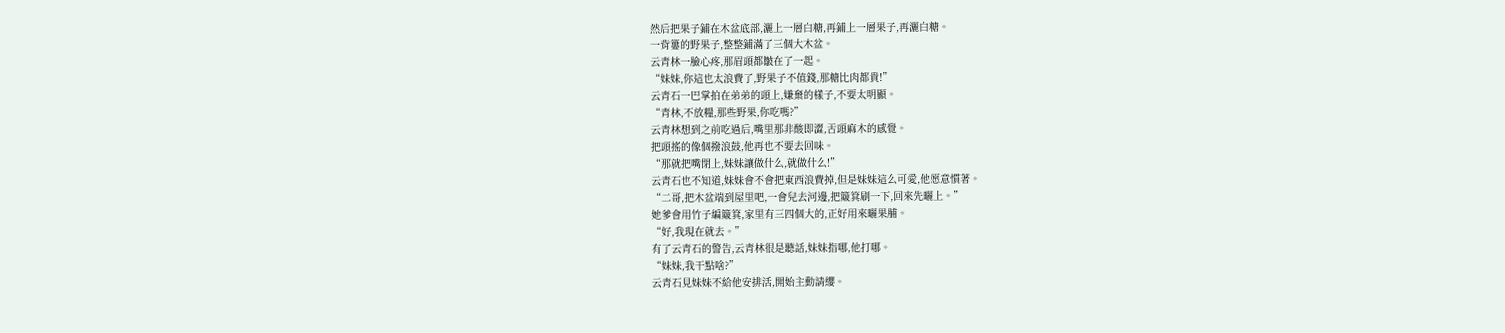然后把果子鋪在木盆底部,灑上一層白糖,再鋪上一層果子,再灑白糖。
一背簍的野果子,整整鋪滿了三個大木盆。
云青林一臉心疼,那眉頭都皺在了一起。
“妹妹,你這也太浪費了,野果子不值錢,那糖比肉都貴!”
云青石一巴掌拍在弟弟的頭上,嫌棄的樣子,不要太明顯。
“青林,不放糧,那些野果,你吃嗎?”
云青林想到之前吃過后,嘴里那非酸即澀,舌頭麻木的感覺。
把頭搖的像個撥浪鼓,他再也不要去回味。
“那就把嘴閉上,妹妹讓做什么,就做什么!”
云青石也不知道,妹妹會不會把東西浪費掉,但是妹妹這么可愛,他愿意慣著。
“二哥,把木盆端到屋里吧,一會兒去河邊,把簸箕刷一下,回來先曬上。”
她爹會用竹子編簸箕,家里有三四個大的,正好用來曬果脯。
“好,我現在就去。”
有了云青石的警告,云青林很是聽話,妹妹指哪,他打哪。
“妹妹,我干點啥?”
云青石見妹妹不給他安排活,開始主動請纓。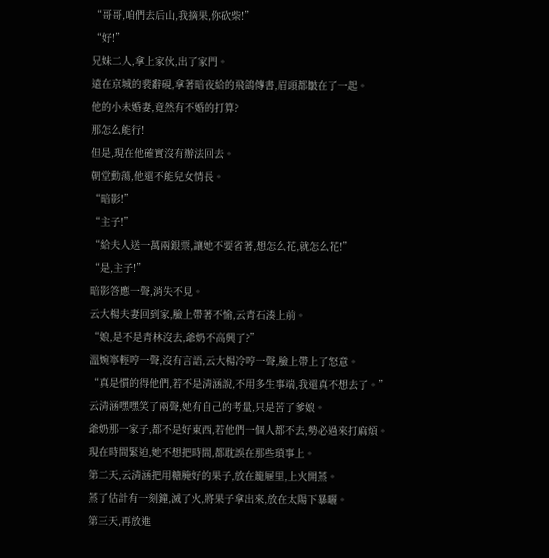“哥哥,咱們去后山,我摘果,你砍柴!”
“好!”
兄妹二人,拿上家伙,出了家門。
遠在京城的裴辭硯,拿著暗夜給的飛鴿傳書,眉頭都皺在了一起。
他的小未婚妻,竟然有不婚的打算?
那怎么能行!
但是,現在他確實沒有辦法回去。
朝堂動蕩,他還不能兒女情長。
“暗影!”
“主子!”
“給夫人送一萬兩銀票,讓她不要省著,想怎么花,就怎么花!”
“是,主子!”
暗影答應一聲,消失不見。
云大楊夫妻回到家,臉上帶著不愉,云青石湊上前。
“娘,是不是青林沒去,爺奶不高興了?”
溫婉寧輕哼一聲,沒有言語,云大楊冷哼一聲,臉上帶上了怒意。
“真是慣的得他們,若不是清涵說,不用多生事端,我還真不想去了。”
云清涵嘿嘿笑了兩聲,她有自己的考量,只是苦了爹娘。
爺奶那一家子,都不是好東西,若他們一個人都不去,勢必過來打麻煩。
現在時間緊迫,她不想把時間,都耽誤在那些瑣事上。
第二天,云清涵把用糖腌好的果子,放在籠屜里,上火開蒸。
蒸了估計有一刻鐘,滅了火,將果子拿出來,放在太陽下暴曬。
第三天,再放進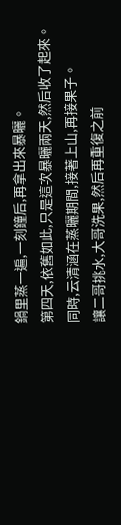鍋里蒸一遍,一刻鐘后,再拿出來暴曬。
第四天,依舊如此,只是這次暴曬兩天,然后收了起來。
同時,云清涵在蒸曬期間,接著上山,再接果子。
讓二哥挑水,大哥洗果,然后再重復之前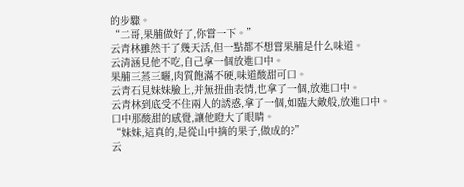的步驟。
“二哥,果脯做好了,你嘗一下。”
云青林雖然干了幾天活,但一點都不想嘗果脯是什么味道。
云清涵見他不吃,自己拿一個放進口中。
果脯三蒸三曬,肉質飽滿不硬,味道酸甜可口。
云青石見妹妹臉上,并無扭曲表情,也拿了一個,放進口中。
云青林到底受不住兩人的誘惑,拿了一個,如臨大敵般,放進口中。
口中那酸甜的感覺,讓他瞪大了眼睛。
“妹妹,這真的,是從山中摘的果子,做成的?”
云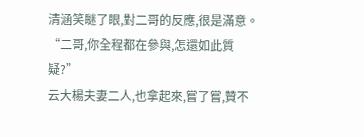清涵笑瞇了眼,對二哥的反應,很是滿意。
“二哥,你全程都在參與,怎還如此質疑?”
云大楊夫妻二人,也拿起來,嘗了嘗,贊不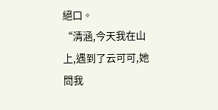絕口。
“清涵,今天我在山上,遇到了云可可,她問我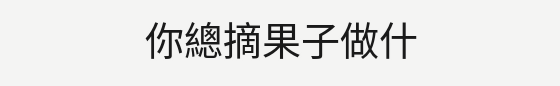你總摘果子做什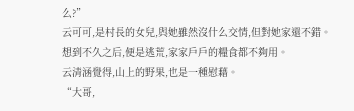么?”
云可可,是村長的女兒,與她雖然沒什么交情,但對她家還不錯。
想到不久之后,便是逃荒,家家戶戶的糧食都不夠用。
云清涵覺得,山上的野果,也是一種慰藉。
“大哥,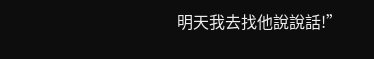明天我去找他說說話!”